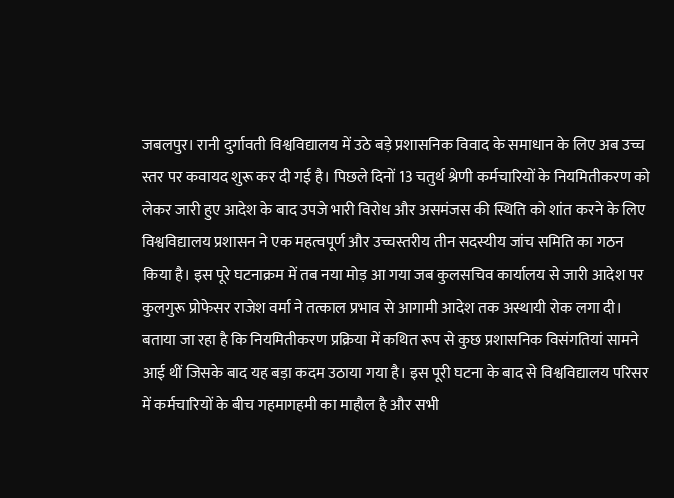जबलपुर। रानी दुर्गावती विश्वविद्यालय में उठे बड़े प्रशासनिक विवाद के समाधान के लिए अब उच्च स्तर पर कवायद शुरू कर दी गई है। पिछले दिनों 13 चतुर्थ श्रेणी कर्मचारियों के नियमितीकरण को लेकर जारी हुए आदेश के बाद उपजे भारी विरोध और असमंजस की स्थिति को शांत करने के लिए विश्वविद्यालय प्रशासन ने एक महत्वपूर्ण और उच्चस्तरीय तीन सदस्यीय जांच समिति का गठन किया है। इस पूरे घटनाक्रम में तब नया मोड़ आ गया जब कुलसचिव कार्यालय से जारी आदेश पर कुलगुरू प्रोफेसर राजेश वर्मा ने तत्काल प्रभाव से आगामी आदेश तक अस्थायी रोक लगा दी। बताया जा रहा है कि नियमितीकरण प्रक्रिया में कथित रूप से कुछ प्रशासनिक विसंगतियां सामने आई थीं जिसके बाद यह बड़ा कदम उठाया गया है। इस पूरी घटना के बाद से विश्वविद्यालय परिसर में कर्मचारियों के बीच गहमागहमी का माहौल है और सभी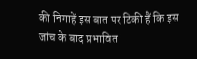की निगाहें इस बात पर टिकी हैं कि इस जांच के बाद प्रभावित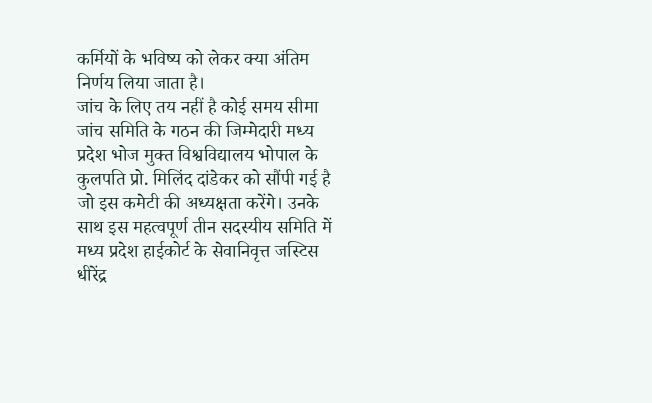कर्मियों के भविष्य को लेकर क्या अंतिम निर्णय लिया जाता है।
जांच के लिए तय नहीं है कोई समय सीमा
जांच समिति के गठन की जिम्मेदारी मध्य प्रदेश भोज मुक्त विश्वविद्यालय भोपाल के कुलपति प्रो. मिलिंद दांडेकर को सौंपी गई है जो इस कमेटी की अध्यक्षता करेंगे। उनके साथ इस महत्वपूर्ण तीन सदस्यीय समिति में मध्य प्रदेश हाईकोर्ट के सेवानिवृत्त जस्टिस धीरेंद्र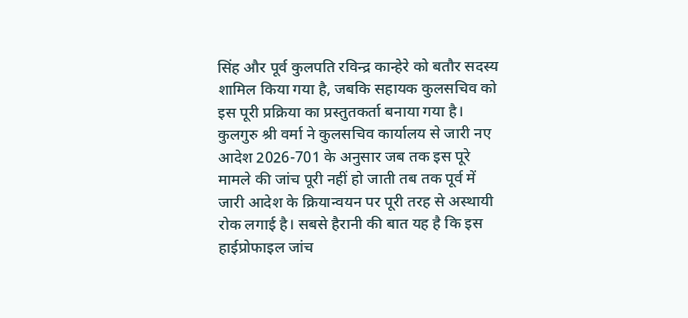सिंह और पूर्व कुलपति रविन्द्र कान्हेरे को बतौर सदस्य शामिल किया गया है, जबकि सहायक कुलसचिव को इस पूरी प्रक्रिया का प्रस्तुतकर्ता बनाया गया है। कुलगुरु श्री वर्मा ने कुलसचिव कार्यालय से जारी नए आदेश 2026-701 के अनुसार जब तक इस पूरे मामले की जांच पूरी नहीं हो जाती तब तक पूर्व में जारी आदेश के क्रियान्वयन पर पूरी तरह से अस्थायी रोक लगाई है। सबसे हैरानी की बात यह है कि इस हाईप्रोफाइल जांच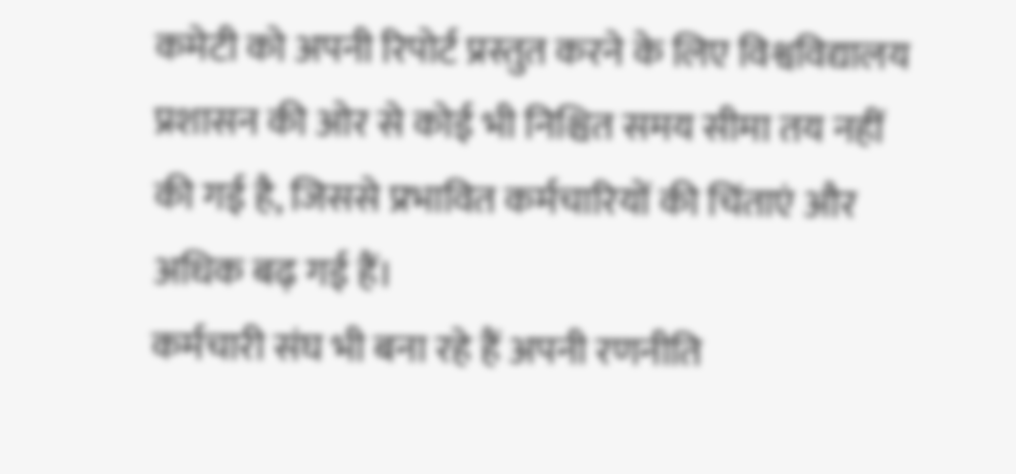कमेटी को अपनी रिपोर्ट प्रस्तुत करने के लिए विश्वविद्यालय प्रशासन की ओर से कोई भी निश्चित समय सीमा तय नहीं की गई है, जिससे प्रभावित कर्मचारियों की चिंताएं और अधिक बढ़ गई हैं।
कर्मचारी संघ भी बना रहे हैं अपनी रणनीति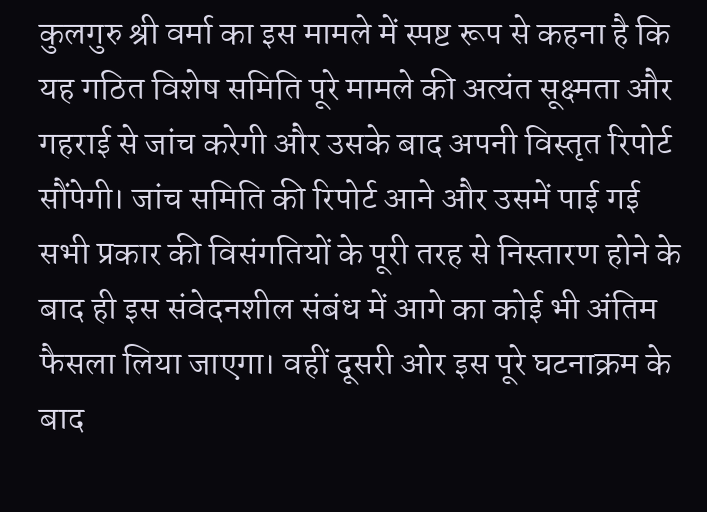कुलगुरु श्री वर्मा का इस मामले में स्पष्ट रूप से कहना है कि यह गठित विशेष समिति पूरे मामले की अत्यंत सूक्ष्मता और गहराई से जांच करेगी और उसके बाद अपनी विस्तृत रिपोर्ट सौंपेगी। जांच समिति की रिपोर्ट आने और उसमें पाई गई सभी प्रकार की विसंगतियों के पूरी तरह से निस्तारण होने के बाद ही इस संवेदनशील संबंध में आगे का कोई भी अंतिम फैसला लिया जाएगा। वहीं दूसरी ओर इस पूरे घटनाक्रम के बाद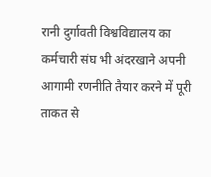रानी दुर्गावती विश्वविद्यालय का कर्मचारी संघ भी अंदरखाने अपनी आगामी रणनीति तैयार करने में पूरी ताकत से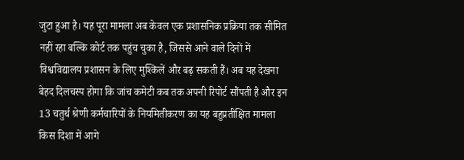जुटा हुआ है। यह पूरा मामला अब केवल एक प्रशासनिक प्रक्रिया तक सीमित नहीं रहा बल्कि कोर्ट तक पहुंच चुका है, जिससे आने वाले दिनों में विश्वविद्यालय प्रशासन के लिए मुश्किलें और बढ़ सकती हैं। अब यह देखना बेहद दिलचस्प होगा कि जांच कमेटी कब तक अपनी रिपोर्ट सौंपती है और इन 13 चतुर्थ श्रेणी कर्मचारियों के नियमितीकरण का यह बहुप्रतीक्षित मामला किस दिशा में आगे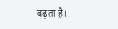बढ़ता है।